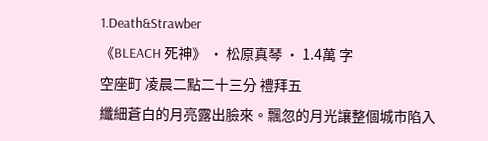1.Death&Strawber
《BLEACH 死神》 · 松原真琴 · 1.4萬 字
空座町 凌晨二點二十三分 禮拜五
纖細蒼白的月亮露出臉來。飄忽的月光讓整個城市陷入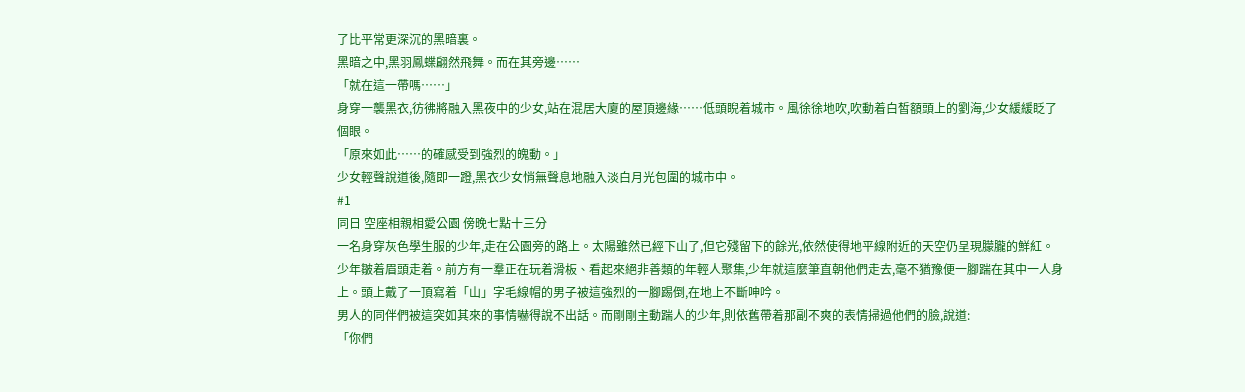了比平常更深沉的黑暗裏。
黑暗之中,黑羽鳳蝶翩然飛舞。而在其旁邊……
「就在這一帶嗎……」
身穿一襲黑衣,彷彿將融入黑夜中的少女,站在混居大廈的屋頂邊緣……低頭睨着城市。風徐徐地吹,吹動着白皙額頭上的劉海,少女緩緩眨了個眼。
「原來如此……的確感受到強烈的魄動。」
少女輕聲說道後,隨即一蹬,黑衣少女悄無聲息地融入淡白月光包圍的城市中。
#1
同日 空座相親相愛公園 傍晚七點十三分
一名身穿灰色學生服的少年,走在公園旁的路上。太陽雖然已經下山了,但它殘留下的餘光,依然使得地平線附近的天空仍呈現朦朧的鮮紅。
少年皺着眉頭走着。前方有一羣正在玩着滑板、看起來絕非善類的年輕人聚集,少年就這麼筆直朝他們走去,毫不猶豫便一腳踹在其中一人身上。頭上戴了一頂寫着「山」字毛線帽的男子被這強烈的一腳踢倒,在地上不斷呻吟。
男人的同伴們被這突如其來的事情嚇得說不出話。而剛剛主動踹人的少年,則依舊帶着那副不爽的表情掃過他們的臉,說道:
「你們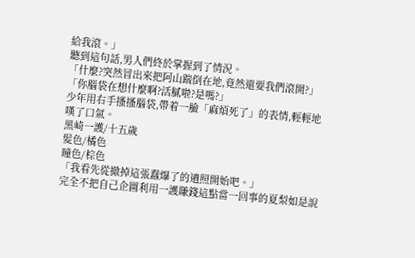給我滾。」
聽到這句話,男人們終於掌握到了情況。
「什麼?突然冒出來把阿山踹倒在地,竟然還要我們滾開?」
「你腦袋在想什麼啊?活膩啦?是嗎?」
少年用右手搔搔腦袋,帶着一臉「麻煩死了」的表情,輕輕地嘆了口氣。
黑崎一護/十五歲
髮色/橘色
瞳色/棕色
「我看先從撤掉這張蠢爆了的遺照開始吧。」
完全不把自己企圖利用一護賺錢這點當一回事的夏梨如是說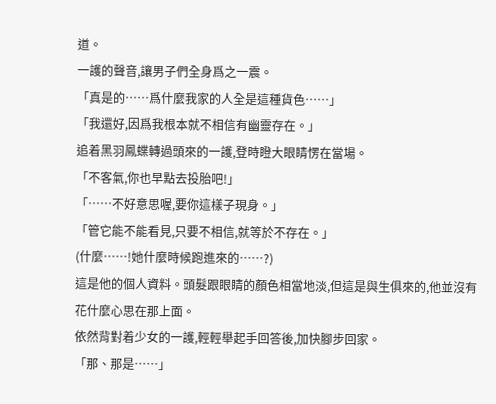道。
一護的聲音,讓男子們全身爲之一震。
「真是的……爲什麼我家的人全是這種貨色……」
「我還好,因爲我根本就不相信有幽靈存在。」
追着黑羽鳳蝶轉過頭來的一護,登時瞪大眼睛愣在當場。
「不客氣,你也早點去投胎吧!」
「……不好意思喔,要你這樣子現身。」
「管它能不能看見,只要不相信,就等於不存在。」
(什麼……!她什麼時候跑進來的……?)
這是他的個人資料。頭髮跟眼睛的顏色相當地淡,但這是與生俱來的,他並沒有花什麼心思在那上面。
依然背對着少女的一護,輕輕舉起手回答後,加快腳步回家。
「那、那是……」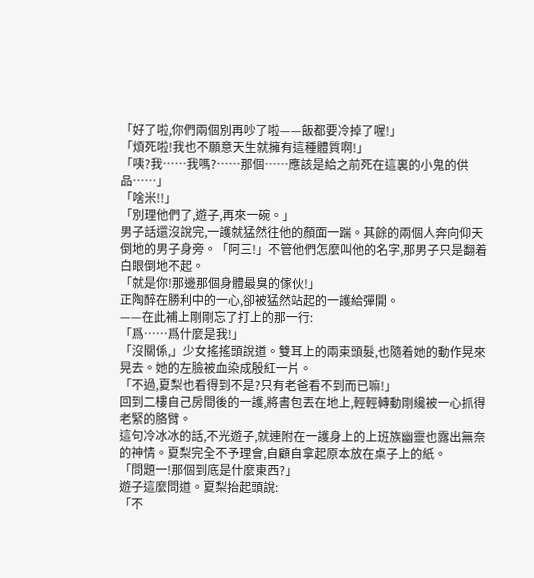「好了啦,你們兩個別再吵了啦——飯都要冷掉了喔!」
「煩死啦!我也不願意天生就擁有這種體質啊!」
「咦?我……我嗎?……那個……應該是給之前死在這裏的小鬼的供品……」
「啥米!!」
「別理他們了,遊子,再來一碗。」
男子話還沒說完,一護就猛然往他的顏面一踹。其餘的兩個人奔向仰天倒地的男子身旁。「阿三!」不管他們怎麼叫他的名字,那男子只是翻着白眼倒地不起。
「就是你!那邊那個身體最臭的傢伙!」
正陶醉在勝利中的一心,卻被猛然站起的一護給彈開。
——在此補上剛剛忘了打上的那一行:
「爲……爲什麼是我!」
「沒關係,」少女搖搖頭說道。雙耳上的兩束頭髮,也隨着她的動作晃來晃去。她的左臉被血染成殷紅一片。
「不過,夏梨也看得到不是?只有老爸看不到而已嘛!」
回到二樓自己房間後的一護,將書包丟在地上,輕輕轉動剛纔被一心抓得老緊的胳臂。
這句冷冰冰的話,不光遊子,就連附在一護身上的上班族幽靈也露出無奈的神情。夏梨完全不予理會,自顧自拿起原本放在桌子上的紙。
「問題一!那個到底是什麼東西?」
遊子這麼問道。夏梨抬起頭說:
「不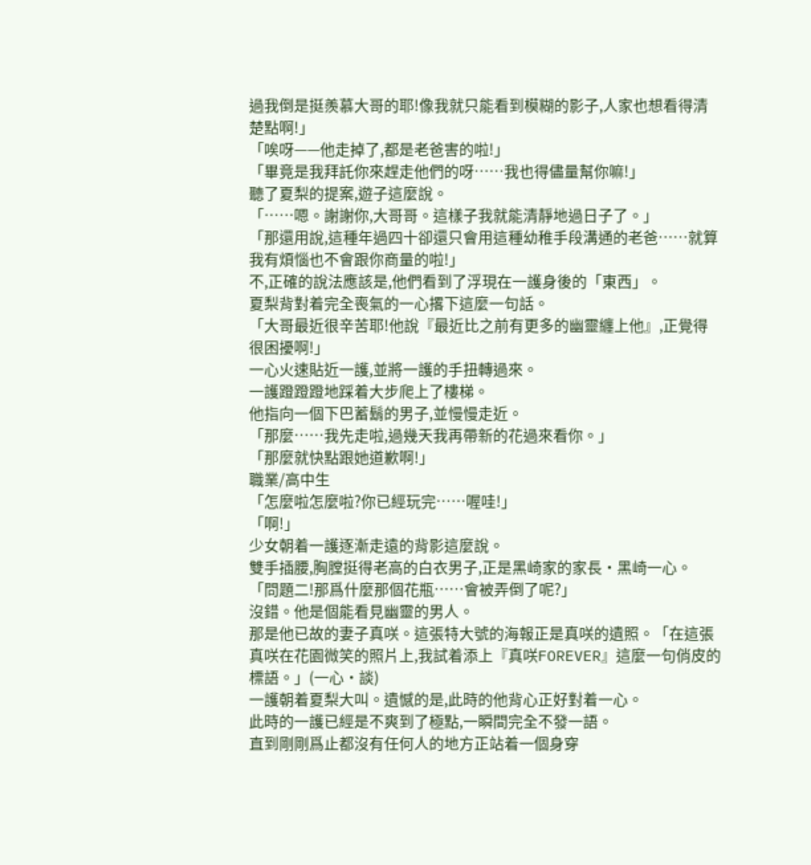過我倒是挺羨慕大哥的耶!像我就只能看到模糊的影子,人家也想看得清楚點啊!」
「唉呀——他走掉了,都是老爸害的啦!」
「畢竟是我拜託你來趕走他們的呀……我也得儘量幫你嘛!」
聽了夏梨的提案,遊子這麼說。
「……嗯。謝謝你,大哥哥。這樣子我就能清靜地過日子了。」
「那還用說,這種年過四十卻還只會用這種幼稚手段溝通的老爸……就算我有煩惱也不會跟你商量的啦!」
不,正確的說法應該是,他們看到了浮現在一護身後的「東西」。
夏梨背對着完全喪氣的一心撂下這麼一句話。
「大哥最近很辛苦耶!他說『最近比之前有更多的幽靈纏上他』,正覺得很困擾啊!」
一心火速貼近一護,並將一護的手扭轉過來。
一護蹬蹬蹬地踩着大步爬上了樓梯。
他指向一個下巴蓄鬍的男子,並慢慢走近。
「那麼……我先走啦,過幾天我再帶新的花過來看你。」
「那麼就快點跟她道歉啊!」
職業/高中生
「怎麼啦怎麼啦?你已經玩完……喔哇!」
「啊!」
少女朝着一護逐漸走遠的背影這麼說。
雙手插腰,胸膛挺得老高的白衣男子,正是黑崎家的家長·黑崎一心。
「問題二!那爲什麼那個花瓶……會被弄倒了呢?」
沒錯。他是個能看見幽靈的男人。
那是他已故的妻子真咲。這張特大號的海報正是真咲的遺照。「在這張真咲在花園微笑的照片上,我試着添上『真咲FOREVER』這麼一句俏皮的標語。」(一心·談)
一護朝着夏梨大叫。遺憾的是,此時的他背心正好對着一心。
此時的一護已經是不爽到了極點,一瞬間完全不發一語。
直到剛剛爲止都沒有任何人的地方正站着一個身穿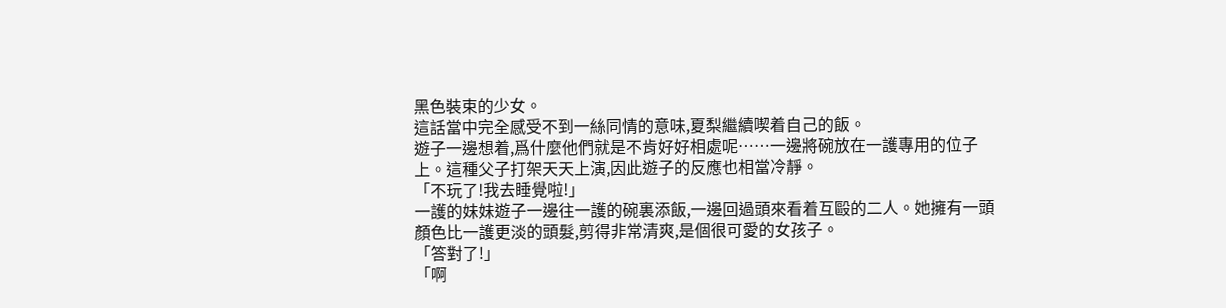黑色裝束的少女。
這話當中完全感受不到一絲同情的意味,夏梨繼續喫着自己的飯。
遊子一邊想着,爲什麼他們就是不肯好好相處呢……一邊將碗放在一護專用的位子上。這種父子打架天天上演,因此遊子的反應也相當冷靜。
「不玩了!我去睡覺啦!」
一護的妹妹遊子一邊往一護的碗裏添飯,一邊回過頭來看着互毆的二人。她擁有一頭顏色比一護更淡的頭髮,剪得非常清爽,是個很可愛的女孩子。
「答對了!」
「啊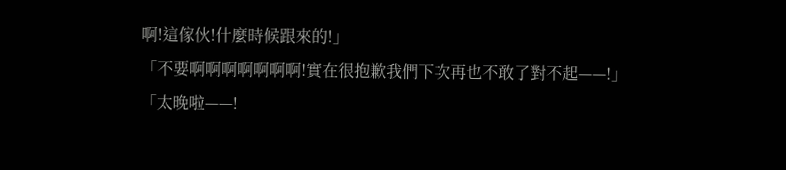啊!這傢伙!什麼時候跟來的!」
「不要啊啊啊啊啊啊啊!實在很抱歉我們下次再也不敢了對不起——!」
「太晚啦——!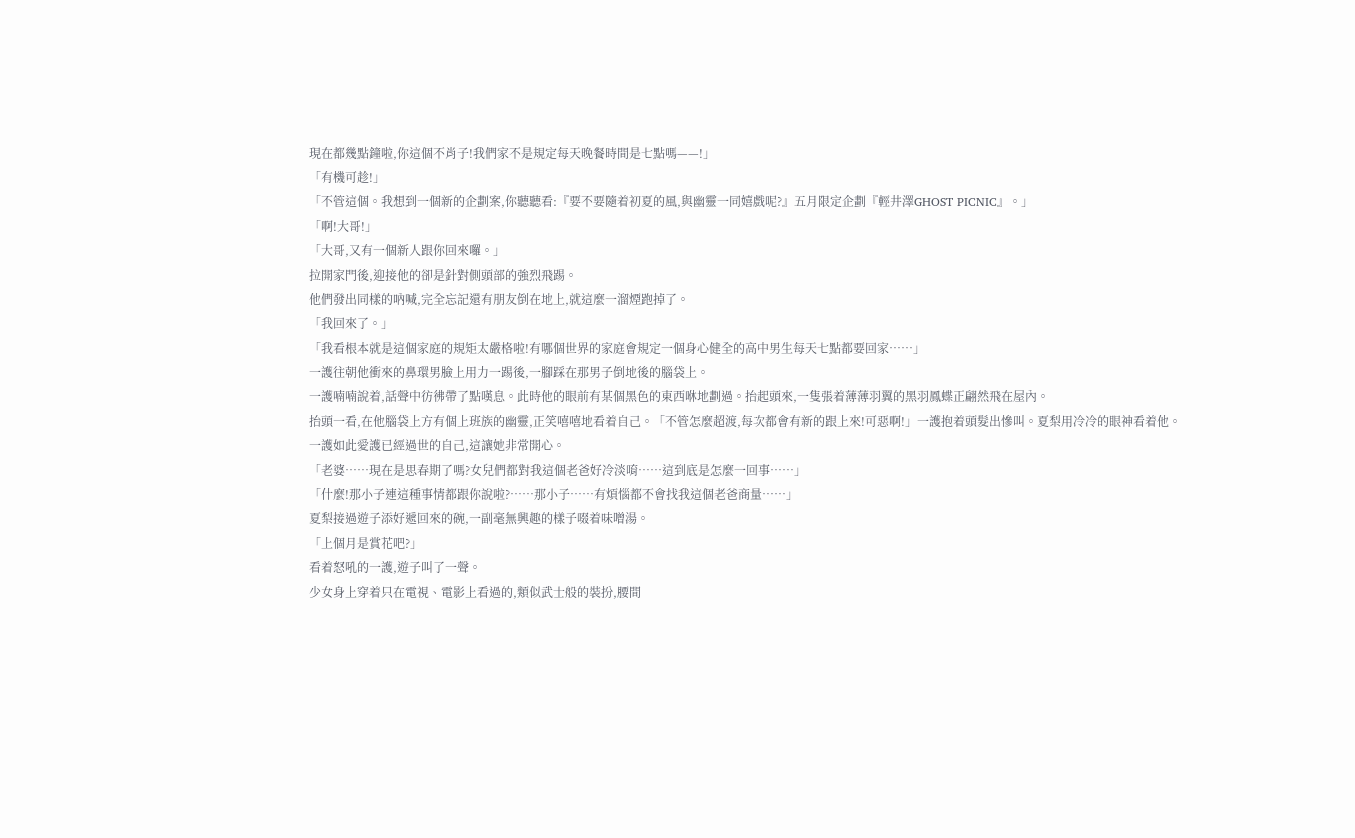現在都幾點鐘啦,你這個不肖子!我們家不是規定每天晚餐時間是七點嗎——!」
「有機可趁!」
「不管這個。我想到一個新的企劃案,你聽聽看:『要不要隨着初夏的風,與幽靈一同嬉戲呢?』五月限定企劃『輕井澤GHOST PICNIC』。」
「啊!大哥!」
「大哥,又有一個新人跟你回來囉。」
拉開家門後,迎接他的卻是針對側頭部的強烈飛踢。
他們發出同樣的吶喊,完全忘記還有朋友倒在地上,就這麼一溜煙跑掉了。
「我回來了。」
「我看根本就是這個家庭的規矩太嚴格啦!有哪個世界的家庭會規定一個身心健全的高中男生每天七點都要回家……」
一護往朝他衝來的鼻環男臉上用力一踢後,一腳踩在那男子倒地後的腦袋上。
一護喃喃說着,話聲中彷彿帶了點嘆息。此時他的眼前有某個黑色的東西咻地劃過。抬起頭來,一隻張着薄薄羽翼的黑羽鳳蝶正翩然飛在屋內。
抬頭一看,在他腦袋上方有個上班族的幽靈,正笑嘻嘻地看着自己。「不管怎麼超渡,每次都會有新的跟上來!可惡啊!」一護抱着頭髮出慘叫。夏梨用冷冷的眼神看着他。
一護如此愛護已經過世的自己,這讓她非常開心。
「老婆……現在是思春期了嗎?女兒們都對我這個老爸好冷淡唷……這到底是怎麼一回事……」
「什麼!那小子連這種事情都跟你說啦?……那小子……有煩惱都不會找我這個老爸商量……」
夏梨接過遊子添好遞回來的碗,一副毫無興趣的樣子啜着味噌湯。
「上個月是賞花吧?」
看着怒吼的一護,遊子叫了一聲。
少女身上穿着只在電視、電影上看過的,類似武士般的裝扮,腰間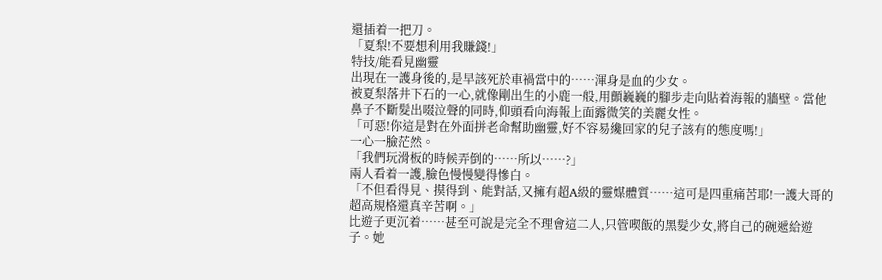還插着一把刀。
「夏梨!不要想利用我賺錢!」
特技/能看見幽靈
出現在一護身後的,是早該死於車禍當中的……渾身是血的少女。
被夏梨落井下石的一心,就像剛出生的小鹿一般,用顫巍巍的腳步走向貼着海報的牆壁。當他鼻子不斷髮出啜泣聲的同時,仰頭看向海報上面露微笑的美麗女性。
「可惡!你這是對在外面拼老命幫助幽靈,好不容易纔回家的兒子該有的態度嗎!」
一心一臉茫然。
「我們玩滑板的時候弄倒的……所以……?」
兩人看着一護,臉色慢慢變得慘白。
「不但看得見、摸得到、能對話,又擁有超A級的靈媒體質……這可是四重痛苦耶!一護大哥的超高規格還真辛苦啊。」
比遊子更沉着……甚至可說是完全不理會這二人,只管喫飯的黑髮少女,將自己的碗遞給遊子。她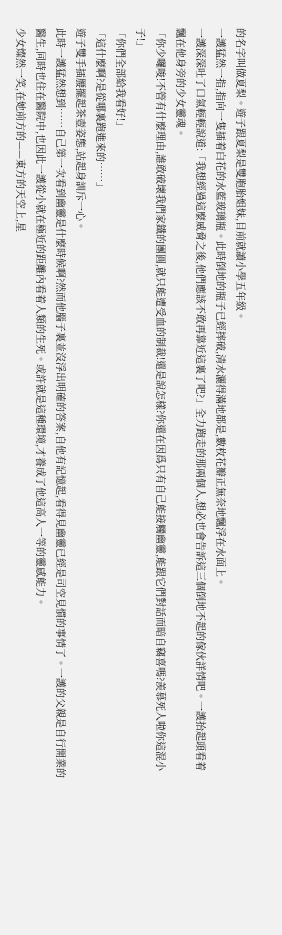的名字叫做夏梨。遊子跟夏梨是雙胞胎姐妹,目前就讀小學五年級。
一護猛然一指,指向一隻插着白花的水藍玻璃瓶。此時倒地的瓶子已經摔破,清水灑得滿地都是,數枚花瓣正無奈地飄浮在水面上。
一護深深吐了口氣輕輕說道:「我想經過這麼威脅之後,他們應該不敢再靠近這裏了吧?」全力跑走的那兩個人,想必也會告訴這三個倒地不起的傢伙詳情吧。一護抬起頭看着飄在他身旁的少女靈魂。
「你少囉唆!不管有什麼理由,誰敢破壞我們家鐵的團圓,就只能遭受血的制裁!還是說怎樣?你還在因爲只有自己能接觸幽靈,能跟它們對話而暗自竊喜嗎?羨慕死人啦你這混小子!」
「你們全部給我看好!」
「這什麼啊?是從哪裏跑進來的……」
遊子雙手插腰擺起茶壺姿態,站起身訓斥一心。
此時一護猛然想到……自己第一次看到幽靈是什麼時候啊?然而他腦子裏並沒浮出明確的答案,自他有記憶起,看得見幽靈已經是司空見慣的事情了。一護的父親是自行開業的醫生,同時也住在醫院中,也因此一護從小就在極近的距離內看着人類的生死。或許就是這種環境,才養成了他這高人一等的靈感能力。
少女燦然一笑,在她前方的——東方的天空上,星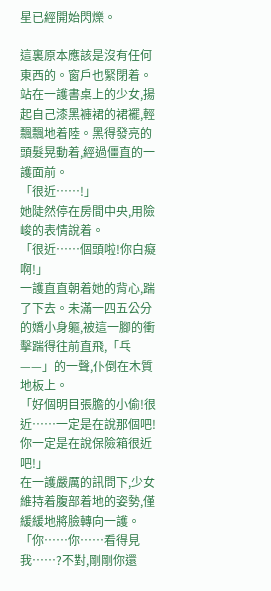星已經開始閃爍。

這裏原本應該是沒有任何東西的。窗戶也緊閉着。
站在一護書桌上的少女,揚起自己漆黑褲裙的裙襬,輕飄飄地着陸。黑得發亮的頭髮晃動着,經過僵直的一護面前。
「很近……!」
她陡然停在房間中央,用險峻的表情說着。
「很近……個頭啦!你白癡啊!」
一護直直朝着她的背心,踹了下去。未滿一四五公分的嬌小身軀,被這一腳的衝擊踹得往前直飛,「乓——」的一聲,仆倒在木質地板上。
「好個明目張膽的小偷!很近……一定是在說那個吧!你一定是在說保險箱很近吧!」
在一護嚴厲的訊問下,少女維持着腹部着地的姿勢,僅緩緩地將臉轉向一護。
「你……你……看得見我……?不對,剛剛你還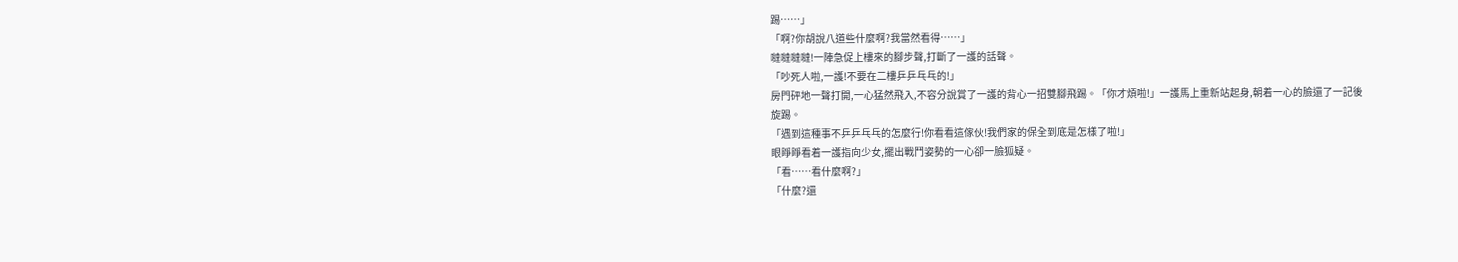踢……」
「啊?你胡說八道些什麼啊?我當然看得……」
噠噠噠噠!一陣急促上樓來的腳步聲,打斷了一護的話聲。
「吵死人啦,一護!不要在二樓乒乒乓乓的!」
房門砰地一聲打開,一心猛然飛入,不容分說賞了一護的背心一招雙腳飛踢。「你才煩啦!」一護馬上重新站起身,朝着一心的臉還了一記後旋踢。
「遇到這種事不乒乒乓乓的怎麼行!你看看這傢伙!我們家的保全到底是怎樣了啦!」
眼睜睜看着一護指向少女,擺出戰鬥姿勢的一心卻一臉狐疑。
「看……看什麼啊?」
「什麼?還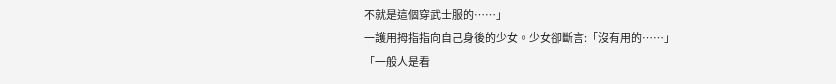不就是這個穿武士服的……」
一護用拇指指向自己身後的少女。少女卻斷言:「沒有用的……」
「一般人是看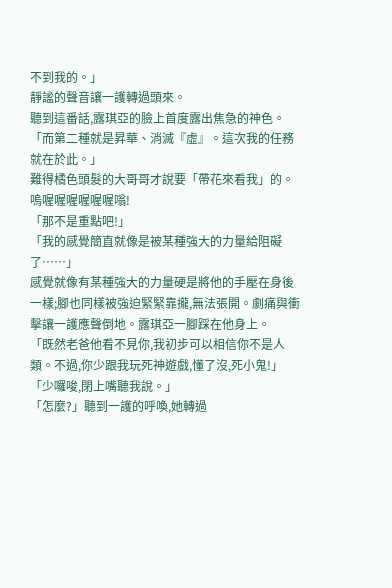不到我的。」
靜謐的聲音讓一護轉過頭來。
聽到這番話,露琪亞的臉上首度露出焦急的神色。
「而第二種就是昇華、消滅『虛』。這次我的任務就在於此。」
難得橘色頭髮的大哥哥才說要「帶花來看我」的。
嗚喔喔喔喔喔喔嗡!
「那不是重點吧!」
「我的感覺簡直就像是被某種強大的力量給阻礙了……」
感覺就像有某種強大的力量硬是將他的手壓在身後一樣;腳也同樣被強迫緊緊靠攏,無法張開。劇痛與衝擊讓一護應聲倒地。露琪亞一腳踩在他身上。
「既然老爸他看不見你,我初步可以相信你不是人類。不過,你少跟我玩死神遊戲,懂了沒,死小鬼!」
「少囉唆,閉上嘴聽我說。」
「怎麼?」聽到一護的呼喚,她轉過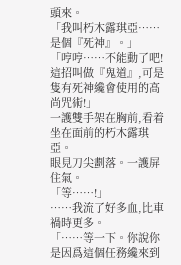頭來。
「我叫朽木露琪亞……是個『死神』。」
「哼哼……不能動了吧!這招叫做『鬼道』,可是隻有死神纔會使用的高尚咒術!」
一護雙手架在胸前,看着坐在面前的朽木露琪亞。
眼見刀尖劃落。一護屏住氣。
「等……!」
……我流了好多血,比車禍時更多。
「……等一下。你說你是因爲這個任務纔來到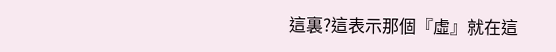這裏?這表示那個『虛』就在這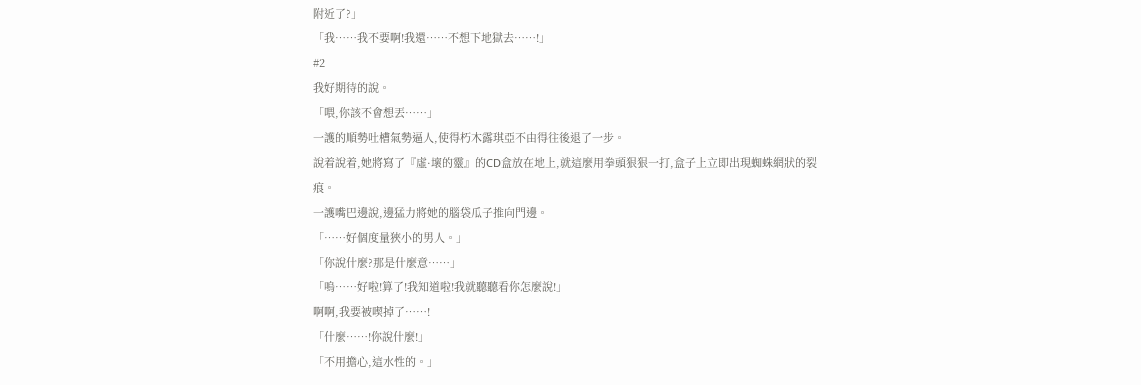附近了?」
「我……我不要啊!我還……不想下地獄去……!」
#2
我好期待的說。
「喂,你該不會想丟……」
一護的順勢吐槽氣勢逼人,使得朽木露琪亞不由得往後退了一步。
說着說着,她將寫了『虛·壞的靈』的CD盒放在地上,就這麼用拳頭狠狠一打,盒子上立即出現蜘蛛網狀的裂痕。
一護嘴巴邊說,邊猛力將她的腦袋瓜子推向門邊。
「……好個度量狹小的男人。」
「你說什麼?那是什麼意……」
「嗚……好啦!算了!我知道啦!我就聽聽看你怎麼說!」
啊啊,我要被喫掉了……!
「什麼……!你說什麼!」
「不用擔心,這水性的。」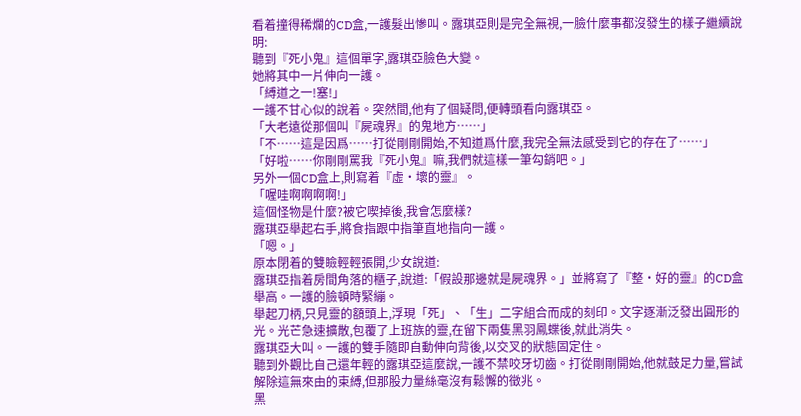看着撞得稀爛的CD盒,一護髮出慘叫。露琪亞則是完全無視,一臉什麼事都沒發生的樣子繼續說明:
聽到『死小鬼』這個單字,露琪亞臉色大變。
她將其中一片伸向一護。
「縛道之一!塞!」
一護不甘心似的說着。突然間,他有了個疑問,便轉頭看向露琪亞。
「大老遠從那個叫『屍魂界』的鬼地方……」
「不……這是因爲……打從剛剛開始,不知道爲什麼,我完全無法感受到它的存在了……」
「好啦……你剛剛罵我『死小鬼』嘛,我們就這樣一筆勾銷吧。」
另外一個CD盒上,則寫着『虛·壞的靈』。
「喔哇啊啊啊啊!」
這個怪物是什麼?被它喫掉後,我會怎麼樣?
露琪亞舉起右手,將食指跟中指筆直地指向一護。
「嗯。」
原本閉着的雙瞼輕輕張開,少女說道:
露琪亞指着房間角落的櫃子,說道:「假設那邊就是屍魂界。」並將寫了『整·好的靈』的CD盒舉高。一護的臉頓時緊繃。
舉起刀柄,只見靈的額頭上,浮現「死」、「生」二字組合而成的刻印。文字逐漸泛發出圓形的光。光芒急速擴散,包覆了上班族的靈,在留下兩隻黑羽鳳蝶後,就此消失。
露琪亞大叫。一護的雙手隨即自動伸向背後,以交叉的狀態固定住。
聽到外觀比自己還年輕的露琪亞這麼說,一護不禁咬牙切齒。打從剛剛開始,他就鼓足力量,嘗試解除這無來由的束縛,但那股力量絲毫沒有鬆懈的徵兆。
黑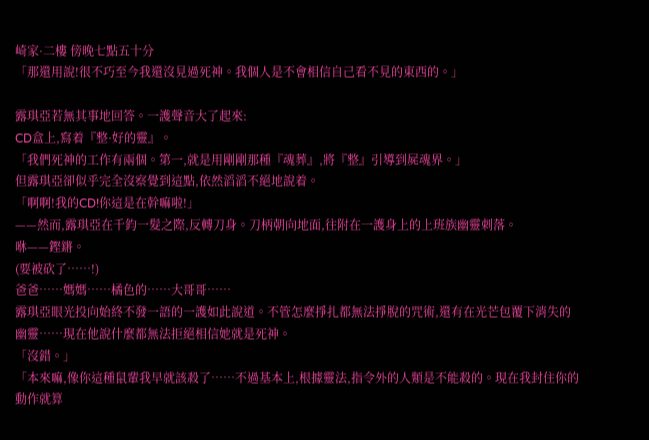崎家·二樓 傍晚七點五十分
「那還用說!很不巧至今我還沒見過死神。我個人是不會相信自己看不見的東西的。」

露琪亞若無其事地回答。一護聲音大了起來:
CD盒上,寫着『整·好的靈』。
「我們死神的工作有兩個。第一,就是用剛剛那種『魂葬』,將『整』引導到屍魂界。」
但露琪亞卻似乎完全沒察覺到這點,依然滔滔不絕地說着。
「啊啊!我的CD!你這是在幹嘛啦!」
——然而,露琪亞在千鈞一髮之際,反轉刀身。刀柄朝向地面,往附在一護身上的上班族幽靈刺落。
咻——鏗鏘。
(要被砍了……!)
爸爸……媽媽……橘色的……大哥哥……
露琪亞眼光投向始終不發一語的一護如此說道。不管怎麼掙扎都無法掙脫的咒術,還有在光芒包覆下消失的幽靈……現在他說什麼都無法拒絕相信她就是死神。
「沒錯。」
「本來嘛,像你這種鼠輩我早就該殺了……不過基本上,根據靈法,指令外的人類是不能殺的。現在我封住你的動作就算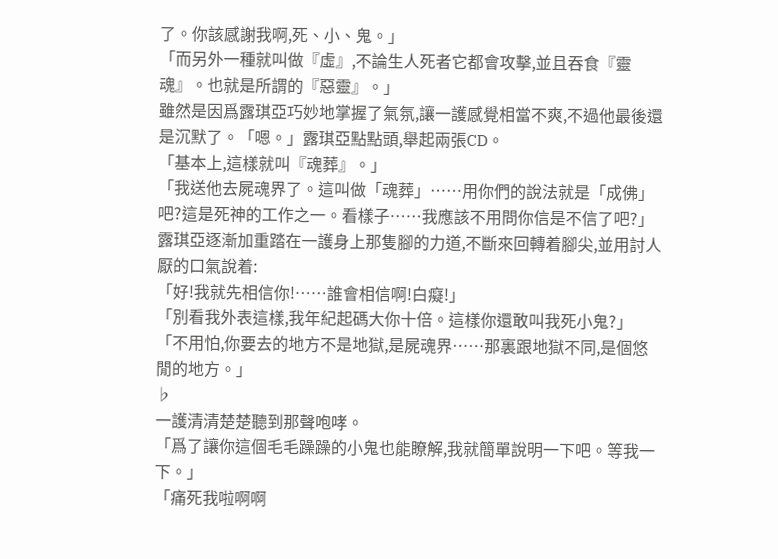了。你該感謝我啊,死、小、鬼。」
「而另外一種就叫做『虛』,不論生人死者它都會攻擊,並且吞食『靈魂』。也就是所謂的『惡靈』。」
雖然是因爲露琪亞巧妙地掌握了氣氛,讓一護感覺相當不爽,不過他最後還是沉默了。「嗯。」露琪亞點點頭,舉起兩張CD。
「基本上,這樣就叫『魂葬』。」
「我送他去屍魂界了。這叫做「魂葬」……用你們的說法就是「成佛」吧?這是死神的工作之一。看樣子……我應該不用問你信是不信了吧?」
露琪亞逐漸加重踏在一護身上那隻腳的力道,不斷來回轉着腳尖,並用討人厭的口氣說着:
「好!我就先相信你!……誰會相信啊!白癡!」
「別看我外表這樣,我年紀起碼大你十倍。這樣你還敢叫我死小鬼?」
「不用怕,你要去的地方不是地獄,是屍魂界……那裏跟地獄不同,是個悠閒的地方。」
♭
一護清清楚楚聽到那聲咆哮。
「爲了讓你這個毛毛躁躁的小鬼也能瞭解,我就簡單說明一下吧。等我一下。」
「痛死我啦啊啊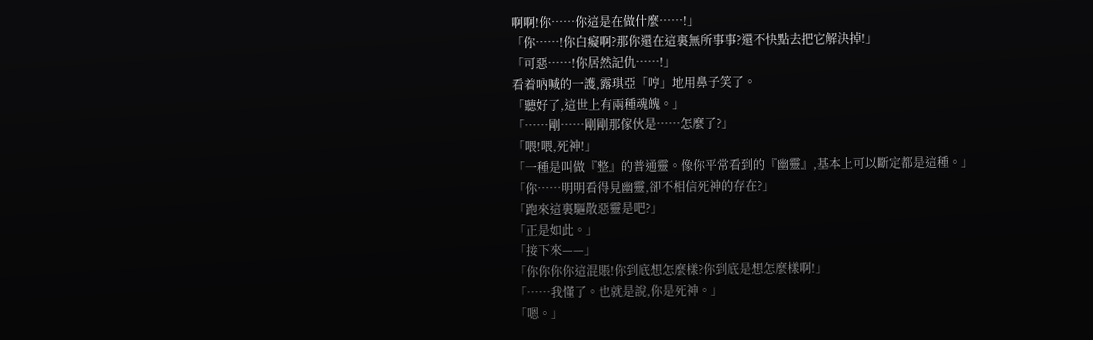啊啊!你……你這是在做什麼……!」
「你……!你白癡啊?那你還在這裏無所事事?還不快點去把它解決掉!」
「可惡……!你居然記仇……!」
看着吶喊的一護,露琪亞「哼」地用鼻子笑了。
「聽好了,這世上有兩種魂魄。」
「……剛……剛剛那傢伙是……怎麼了?」
「喂!喂,死神!」
「一種是叫做『整』的普通靈。像你平常看到的『幽靈』,基本上可以斷定都是這種。」
「你……明明看得見幽靈,卻不相信死神的存在?」
「跑來這裏驅散惡靈是吧?」
「正是如此。」
「接下來——」
「你你你你這混賬!你到底想怎麼樣?你到底是想怎麼樣啊!」
「……我懂了。也就是說,你是死神。」
「嗯。」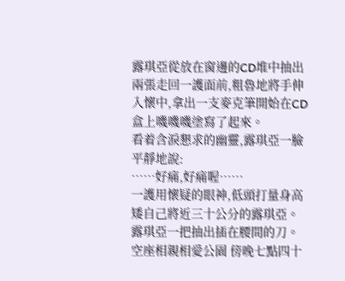露琪亞從放在窗邊的CD堆中抽出兩張走回一護面前,粗魯地將手伸入懷中,拿出一支麥克筆開始在CD盒上嘰嘰嘰塗寫了起來。
看着含淚懇求的幽靈,露琪亞一臉平靜地說:
……好痛,好痛喔……
一護用懷疑的眼神,低頭打量身高矮自己將近三十公分的露琪亞。
露琪亞一把抽出插在腰間的刀。
空座相親相愛公園 傍晚七點四十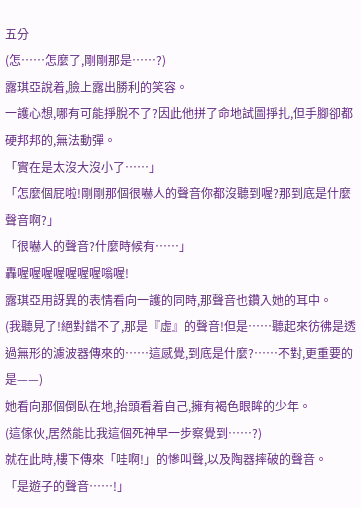五分
(怎……怎麼了,剛剛那是……?)
露琪亞說着,臉上露出勝利的笑容。
一護心想,哪有可能掙脫不了?因此他拼了命地試圖掙扎,但手腳卻都硬邦邦的,無法動彈。
「實在是太沒大沒小了……」
「怎麼個屁啦!剛剛那個很嚇人的聲音你都沒聽到喔?那到底是什麼聲音啊?」
「很嚇人的聲音?什麼時候有……」
轟喔喔喔喔喔喔喔嗡喔!
露琪亞用訝異的表情看向一護的同時,那聲音也鑽入她的耳中。
(我聽見了!絕對錯不了,那是『虛』的聲音!但是……聽起來彷彿是透過無形的濾波器傳來的……這感覺,到底是什麼?……不對,更重要的是——)
她看向那個倒臥在地,抬頭看着自己,擁有褐色眼眸的少年。
(這傢伙,居然能比我這個死神早一步察覺到……?)
就在此時,樓下傳來「哇啊!」的慘叫聲,以及陶器摔破的聲音。
「是遊子的聲音……!」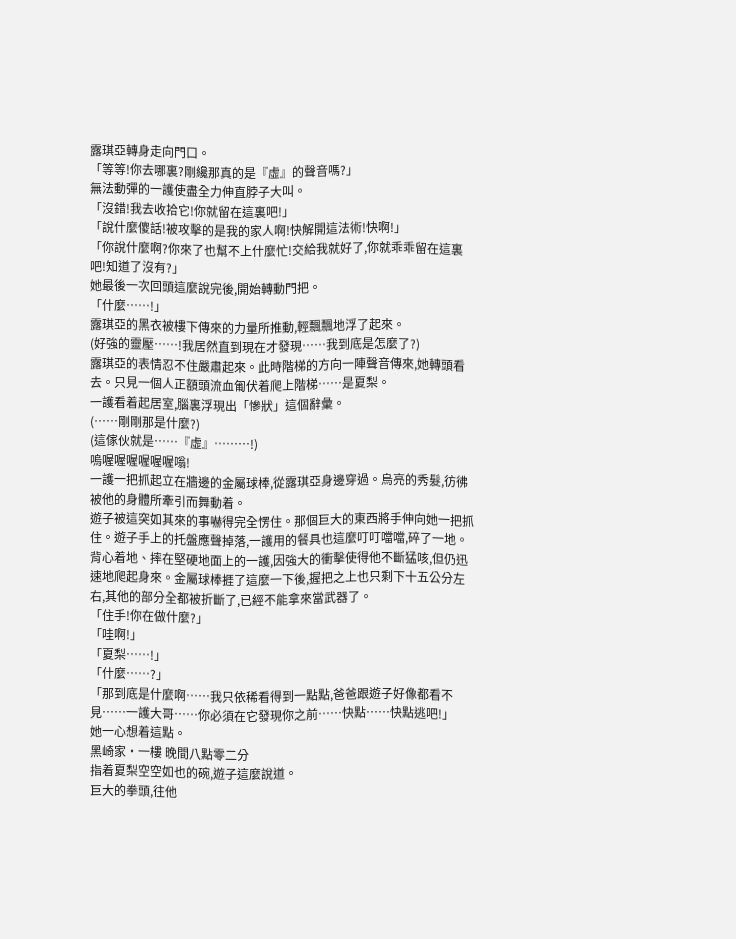露琪亞轉身走向門口。
「等等!你去哪裏?剛纔那真的是『虛』的聲音嗎?」
無法動彈的一護使盡全力伸直脖子大叫。
「沒錯!我去收拾它!你就留在這裏吧!」
「說什麼傻話!被攻擊的是我的家人啊!快解開這法術!快啊!」
「你說什麼啊?你來了也幫不上什麼忙!交給我就好了,你就乖乖留在這裏吧!知道了沒有?」
她最後一次回頭這麼說完後,開始轉動門把。
「什麼……!」
露琪亞的黑衣被樓下傳來的力量所推動,輕飄飄地浮了起來。
(好強的靈壓……!我居然直到現在才發現……我到底是怎麼了?)
露琪亞的表情忍不住嚴肅起來。此時階梯的方向一陣聲音傳來,她轉頭看去。只見一個人正額頭流血匍伏着爬上階梯……是夏梨。
一護看着起居室,腦裏浮現出「慘狀」這個辭彙。
(……剛剛那是什麼?)
(這傢伙就是……『虛』………!)
嗚喔喔喔喔喔喔嗡!
一護一把抓起立在牆邊的金屬球棒,從露琪亞身邊穿過。烏亮的秀髮,彷彿被他的身體所牽引而舞動着。
遊子被這突如其來的事嚇得完全愣住。那個巨大的東西將手伸向她一把抓住。遊子手上的托盤應聲掉落,一護用的餐具也這麼叮叮噹噹,碎了一地。
背心着地、摔在堅硬地面上的一護,因強大的衝擊使得他不斷猛咳,但仍迅速地爬起身來。金屬球棒捱了這麼一下後,握把之上也只剩下十五公分左右,其他的部分全都被折斷了,已經不能拿來當武器了。
「住手!你在做什麼?」
「哇啊!」
「夏梨……!」
「什麼……?」
「那到底是什麼啊……我只依稀看得到一點點,爸爸跟遊子好像都看不見……一護大哥……你必須在它發現你之前……快點……快點逃吧!」
她一心想着這點。
黑崎家·一樓 晚間八點零二分
指着夏梨空空如也的碗,遊子這麼說道。
巨大的拳頭,往他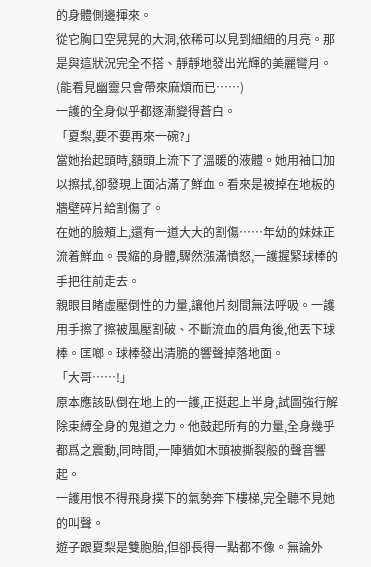的身體側邊揮來。
從它胸口空晃晃的大洞,依稀可以見到細細的月亮。那是與這狀況完全不搭、靜靜地發出光輝的美麗彎月。
(能看見幽靈只會帶來麻煩而已……)
一護的全身似乎都逐漸變得蒼白。
「夏梨,要不要再來一碗?」
當她抬起頭時,額頭上流下了溫暖的液體。她用袖口加以擦拭,卻發現上面沾滿了鮮血。看來是被掉在地板的牆壁碎片給割傷了。
在她的臉頰上,還有一道大大的割傷……年幼的妹妹正流着鮮血。畏縮的身體,驟然漲滿憤怒,一護握緊球棒的手把往前走去。
親眼目睹虛壓倒性的力量,讓他片刻間無法呼吸。一護用手擦了擦被風壓割破、不斷流血的眉角後,他丟下球棒。匡啷。球棒發出清脆的響聲掉落地面。
「大哥……!」
原本應該臥倒在地上的一護,正挺起上半身,試圖強行解除束縛全身的鬼道之力。他鼓起所有的力量,全身幾乎都爲之震動,同時間,一陣猶如木頭被撕裂般的聲音響起。
一護用恨不得飛身撲下的氣勢奔下樓梯,完全聽不見她的叫聲。
遊子跟夏梨是雙胞胎,但卻長得一點都不像。無論外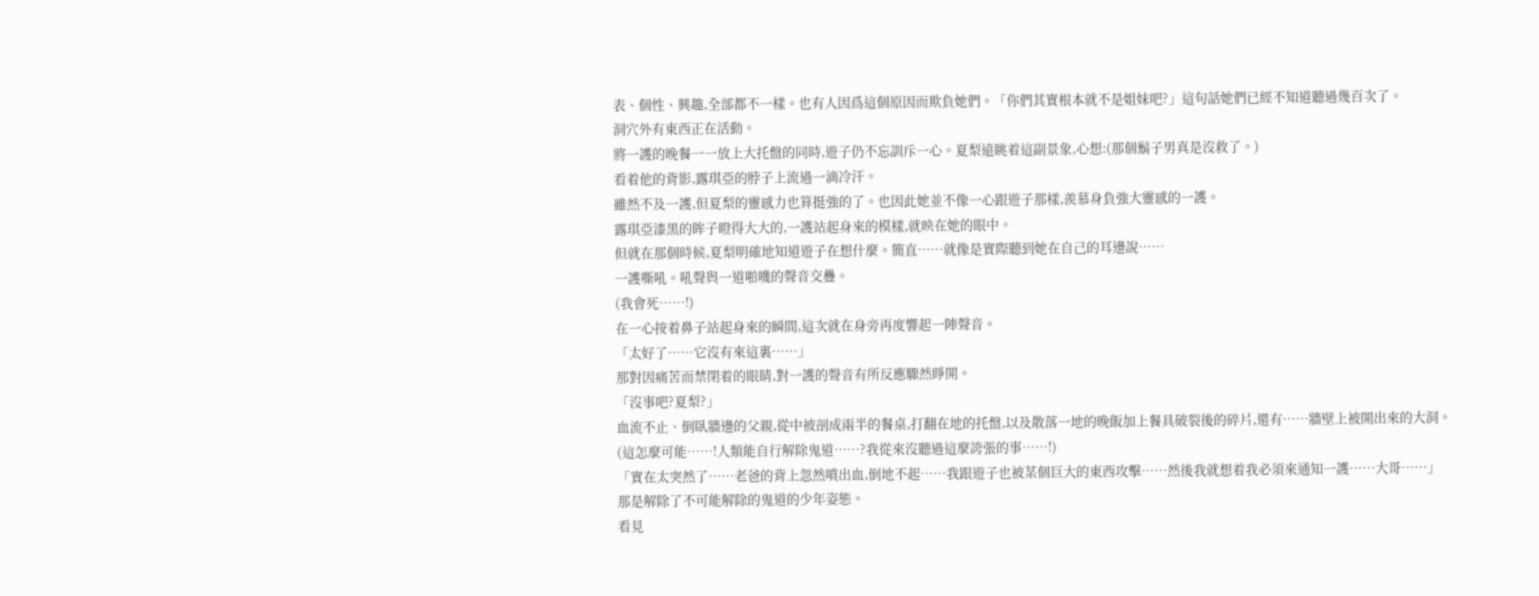表、個性、興趣,全部都不一樣。也有人因爲這個原因而欺負她們。「你們其實根本就不是姐妹吧?」這句話她們已經不知道聽過幾百次了。
洞穴外有東西正在活動。
將一護的晚餐一一放上大托盤的同時,遊子仍不忘訓斥一心。夏梨遠眺着這副景象,心想:(那個鬍子男真是沒救了。)
看着他的背影,露琪亞的脖子上流過一滴冷汗。
雖然不及一護,但夏梨的靈感力也算挺強的了。也因此她並不像一心跟遊子那樣,羨慕身負強大靈感的一護。
露琪亞漆黑的眸子瞪得大大的,一護站起身來的模樣,就映在她的眼中。
但就在那個時候,夏梨明確地知道遊子在想什麼。簡直……就像是實際聽到她在自己的耳邊說……
一護嘶吼。吼聲與一道啪嘰的聲音交疊。
(我會死……!)
在一心按着鼻子站起身來的瞬間,這次就在身旁再度響起一陣聲音。
「太好了……它沒有來這裏……」
那對因痛苦而禁閉着的眼睛,對一護的聲音有所反應驟然睜開。
「沒事吧?夏梨?」
血流不止、倒臥牆邊的父親,從中被剖成兩半的餐桌,打翻在地的托盤,以及散落一地的晚飯加上餐具破裂後的碎片,還有……牆壁上被開出來的大洞。
(這怎麼可能……!人類能自行解除鬼道……?我從來沒聽過這麼誇張的事……!)
「實在太突然了……老爸的背上忽然噴出血,倒地不起……我跟遊子也被某個巨大的東西攻擊……然後我就想着我必須來通知一護……大哥……」
那是解除了不可能解除的鬼道的少年姿態。
看見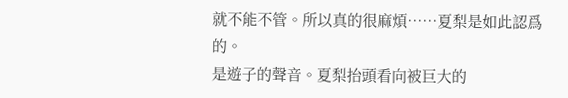就不能不管。所以真的很麻煩……夏梨是如此認爲的。
是遊子的聲音。夏梨抬頭看向被巨大的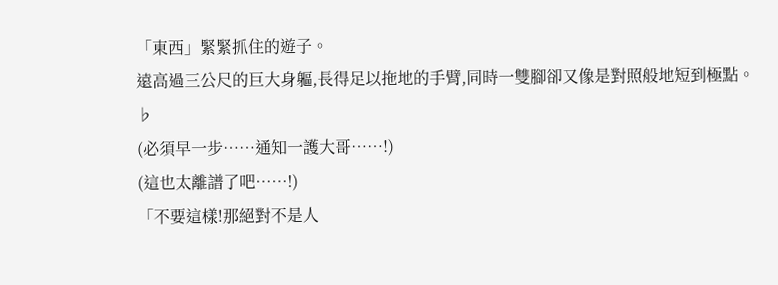「東西」緊緊抓住的遊子。
遠高過三公尺的巨大身軀,長得足以拖地的手臂,同時一雙腳卻又像是對照般地短到極點。
♭
(必須早一步……通知一護大哥……!)
(這也太離譜了吧……!)
「不要這樣!那絕對不是人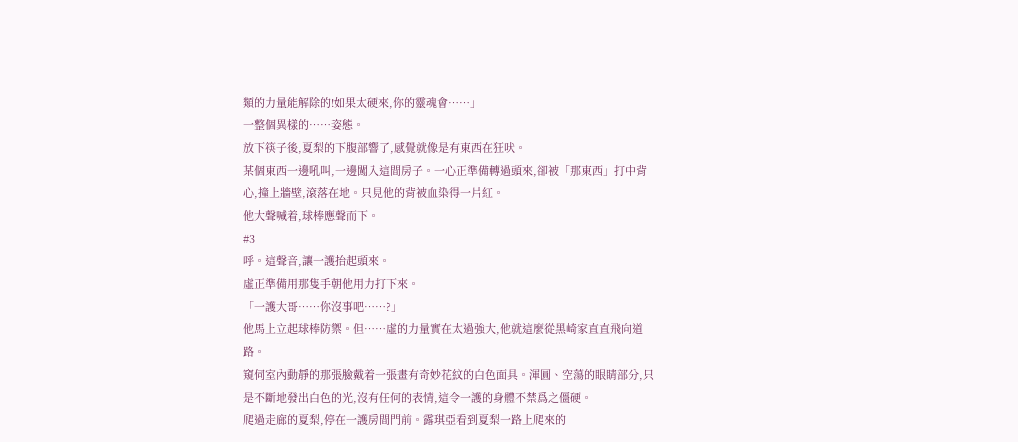類的力量能解除的!如果太硬來,你的靈魂會……」
一整個異樣的……姿態。
放下筷子後,夏梨的下腹部響了,感覺就像是有東西在狂吠。
某個東西一邊吼叫,一邊闖入這間房子。一心正準備轉過頭來,卻被「那東西」打中背心,撞上牆壁,滾落在地。只見他的背被血染得一片紅。
他大聲喊着,球棒應聲而下。
#3
呼。這聲音,讓一護抬起頭來。
虛正準備用那隻手朝他用力打下來。
「一護大哥……你沒事吧……?」
他馬上立起球棒防禦。但……虛的力量實在太過強大,他就這麼從黑崎家直直飛向道路。
窺伺室內動靜的那張臉戴着一張畫有奇妙花紋的白色面具。渾圓、空蕩的眼睛部分,只是不斷地發出白色的光,沒有任何的表情,這令一護的身體不禁爲之僵硬。
爬過走廊的夏梨,停在一護房間門前。露琪亞看到夏梨一路上爬來的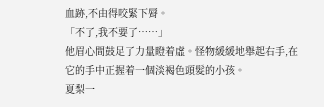血跡,不由得咬緊下脣。
「不了,我不要了……」
他眉心間鼓足了力量瞪着虛。怪物緩緩地舉起右手,在它的手中正握着一個淡褐色頭髮的小孩。
夏梨一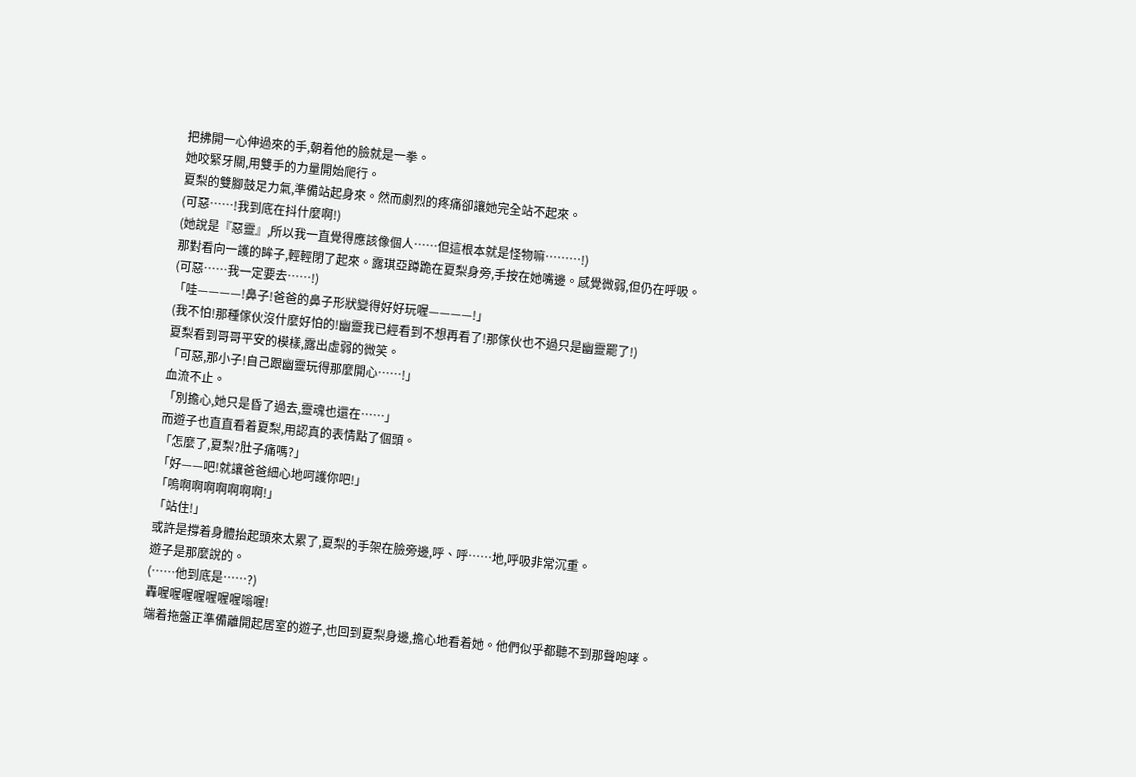把拂開一心伸過來的手,朝着他的臉就是一拳。
她咬緊牙關,用雙手的力量開始爬行。
夏梨的雙腳鼓足力氣,準備站起身來。然而劇烈的疼痛卻讓她完全站不起來。
(可惡……!我到底在抖什麼啊!)
(她說是『惡靈』,所以我一直覺得應該像個人……但這根本就是怪物嘛………!)
那對看向一護的眸子,輕輕閉了起來。露琪亞蹲跪在夏梨身旁,手按在她嘴邊。感覺微弱,但仍在呼吸。
(可惡……我一定要去……!)
「哇————!鼻子!爸爸的鼻子形狀變得好好玩喔————!」
(我不怕!那種傢伙沒什麼好怕的!幽靈我已經看到不想再看了!那傢伙也不過只是幽靈罷了!)
夏梨看到哥哥平安的模樣,露出虛弱的微笑。
「可惡,那小子!自己跟幽靈玩得那麼開心……!」
血流不止。
「別擔心,她只是昏了過去,靈魂也還在……」
而遊子也直直看着夏梨,用認真的表情點了個頭。
「怎麼了,夏梨?肚子痛嗎?」
「好——吧!就讓爸爸細心地呵護你吧!」
「嗚啊啊啊啊啊啊啊!」
「站住!」
或許是撐着身體抬起頭來太累了,夏梨的手架在臉旁邊,呼、呼……地,呼吸非常沉重。
遊子是那麼說的。
(……他到底是……?)
轟喔喔喔喔喔喔喔嗡喔!
端着拖盤正準備離開起居室的遊子,也回到夏梨身邊,擔心地看着她。他們似乎都聽不到那聲咆哮。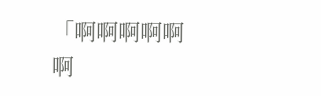「啊啊啊啊啊啊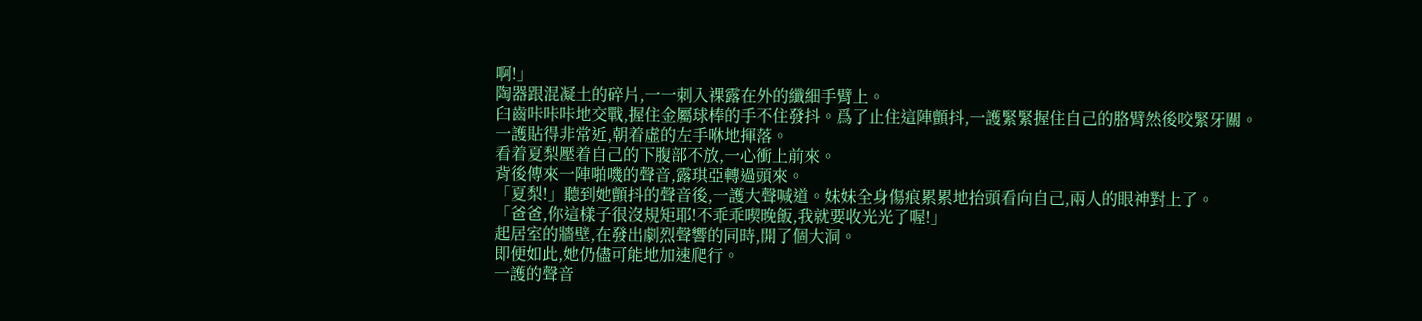啊!」
陶器跟混凝土的碎片,一一刺入裸露在外的纖細手臂上。
臼齒咔咔咔地交戰,握住金屬球棒的手不住發抖。爲了止住這陣顫抖,一護緊緊握住自己的胳臂然後咬緊牙關。
一護貼得非常近,朝着虛的左手咻地揮落。
看着夏梨壓着自己的下腹部不放,一心衝上前來。
背後傳來一陣啪嘰的聲音,露琪亞轉過頭來。
「夏梨!」聽到她顫抖的聲音後,一護大聲喊道。妹妹全身傷痕累累地抬頭看向自己,兩人的眼神對上了。
「爸爸,你這樣子很沒規矩耶!不乖乖喫晚飯,我就要收光光了喔!」
起居室的牆壁,在發出劇烈聲響的同時,開了個大洞。
即便如此,她仍儘可能地加速爬行。
一護的聲音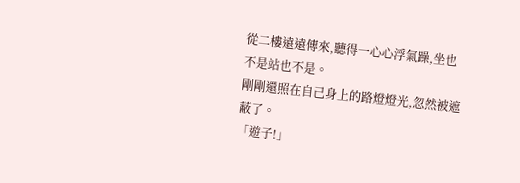從二樓遠遠傳來,聽得一心心浮氣躁,坐也不是站也不是。
剛剛還照在自己身上的路燈燈光,忽然被遮蔽了。
「遊子!」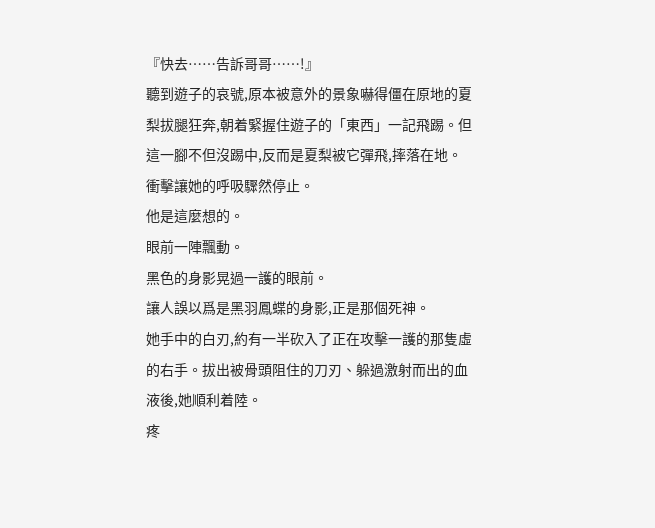『快去……告訴哥哥……!』
聽到遊子的哀號,原本被意外的景象嚇得僵在原地的夏梨拔腿狂奔,朝着緊握住遊子的「東西」一記飛踢。但這一腳不但沒踢中,反而是夏梨被它彈飛,摔落在地。衝擊讓她的呼吸驟然停止。
他是這麼想的。
眼前一陣飄動。
黑色的身影晃過一護的眼前。
讓人誤以爲是黑羽鳳蝶的身影,正是那個死神。
她手中的白刃,約有一半砍入了正在攻擊一護的那隻虛的右手。拔出被骨頭阻住的刀刃、躲過激射而出的血液後,她順利着陸。
疼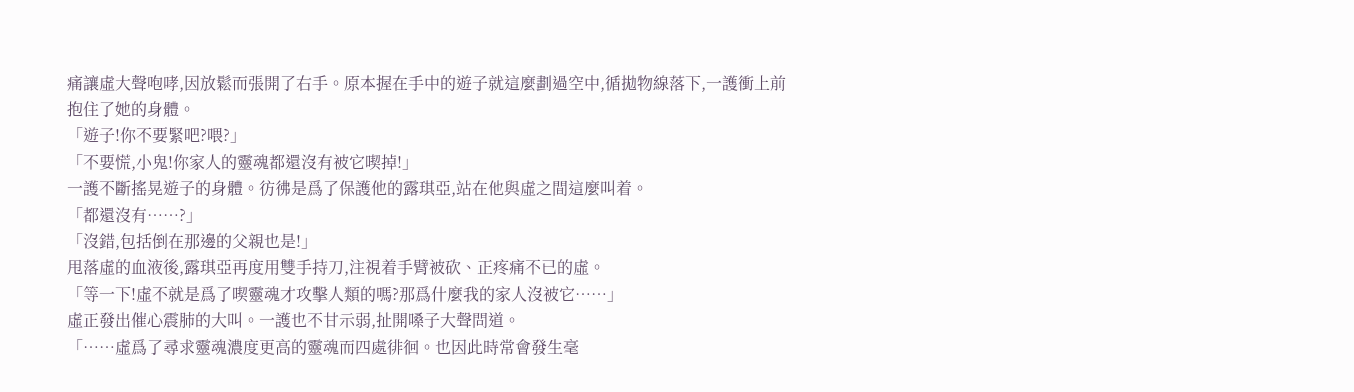痛讓虛大聲咆哮,因放鬆而張開了右手。原本握在手中的遊子就這麼劃過空中,循拋物線落下,一護衝上前抱住了她的身體。
「遊子!你不要緊吧?喂?」
「不要慌,小鬼!你家人的靈魂都還沒有被它喫掉!」
一護不斷搖晃遊子的身體。彷彿是爲了保護他的露琪亞,站在他與虛之間這麼叫着。
「都還沒有……?」
「沒錯,包括倒在那邊的父親也是!」
甩落虛的血液後,露琪亞再度用雙手持刀,注視着手臂被砍、正疼痛不已的虛。
「等一下!虛不就是爲了喫靈魂才攻擊人類的嗎?那爲什麼我的家人沒被它……」
虛正發出催心震肺的大叫。一護也不甘示弱,扯開嗓子大聲問道。
「……虛爲了尋求靈魂濃度更高的靈魂而四處徘徊。也因此時常會發生毫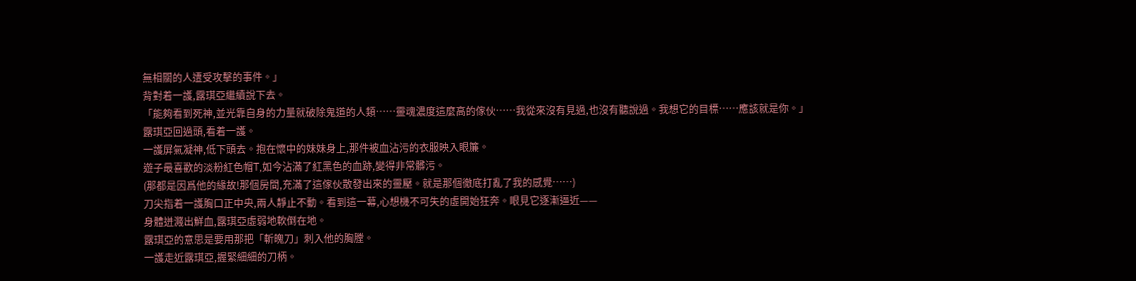無相關的人遭受攻擊的事件。」
背對着一護,露琪亞繼續說下去。
「能夠看到死神,並光靠自身的力量就破除鬼道的人類……靈魂濃度這麼高的傢伙……我從來沒有見過,也沒有聽說過。我想它的目標……應該就是你。」
露琪亞回過頭,看着一護。
一護屏氣凝神,低下頭去。抱在懷中的妹妹身上,那件被血沾污的衣服映入眼簾。
遊子最喜歡的淡粉紅色帽T,如今沾滿了紅黑色的血跡,變得非常髒污。
(那都是因爲他的緣故!那個房間,充滿了這傢伙散發出來的靈壓。就是那個徹底打亂了我的感覺……)
刀尖指着一護胸口正中央,兩人靜止不動。看到這一幕,心想機不可失的虛開始狂奔。眼見它逐漸逼近——
身體迸濺出鮮血,露琪亞虛弱地軟倒在地。
露琪亞的意思是要用那把「斬魄刀」刺入他的胸膛。
一護走近露琪亞,握緊細細的刀柄。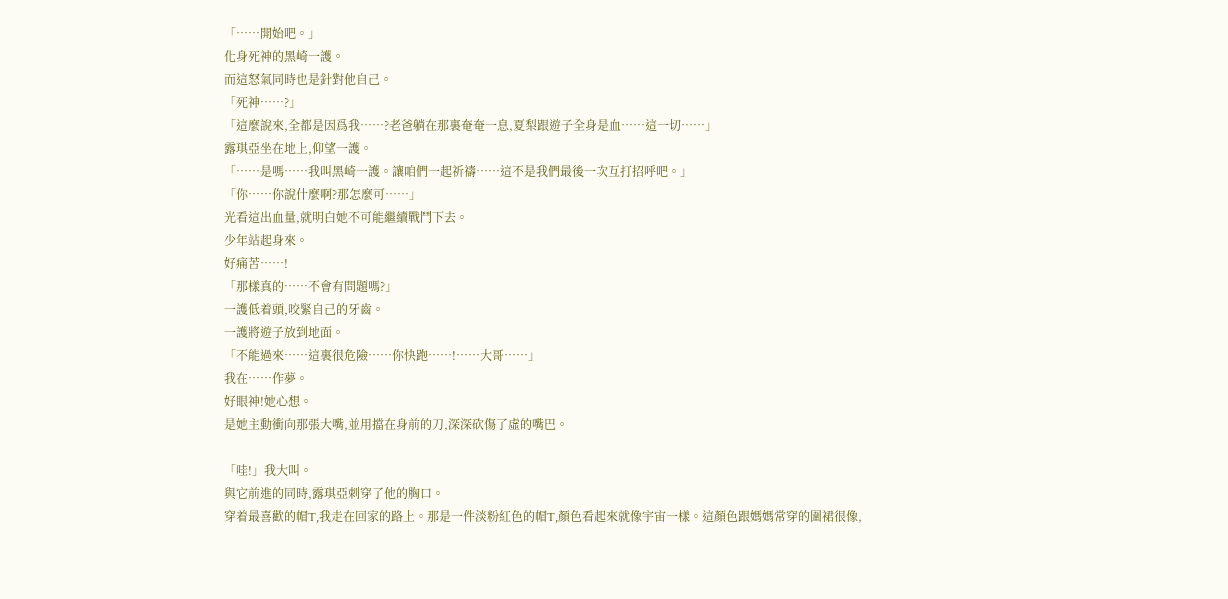「……開始吧。」
化身死神的黑崎一護。
而這怒氣同時也是針對他自己。
「死神……?」
「這麼說來,全都是因爲我……?老爸躺在那裏奄奄一息,夏梨跟遊子全身是血……這一切……」
露琪亞坐在地上,仰望一護。
「……是嗎……我叫黑崎一護。讓咱們一起祈禱……這不是我們最後一次互打招呼吧。」
「你……你說什麼啊?那怎麼可……」
光看這出血量,就明白她不可能繼續戰鬥下去。
少年站起身來。
好痛苦……!
「那樣真的……不會有問題嗎?」
一護低着頭,咬緊自己的牙齒。
一護將遊子放到地面。
「不能過來……這裏很危險……你快跑……!……大哥……」
我在……作夢。
好眼神!她心想。
是她主動衝向那張大嘴,並用擋在身前的刀,深深砍傷了虛的嘴巴。

「哇!」我大叫。
與它前進的同時,露琪亞刺穿了他的胸口。
穿着最喜歡的帽T,我走在回家的路上。那是一件淡粉紅色的帽T,顏色看起來就像宇宙一樣。這顏色跟媽媽常穿的圍裙很像,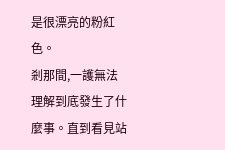是很漂亮的粉紅色。
剎那間,一護無法理解到底發生了什麼事。直到看見站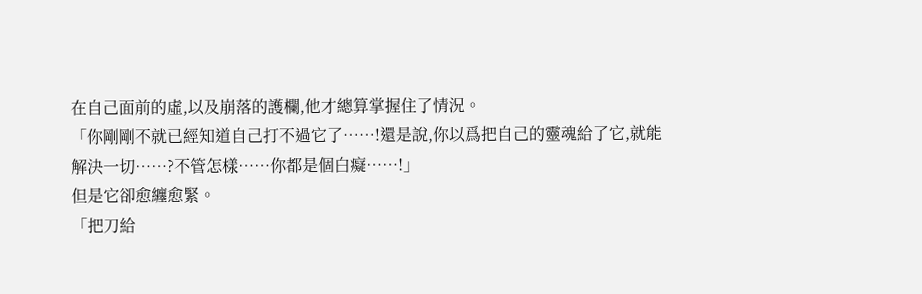在自己面前的虛,以及崩落的護欄,他才總算掌握住了情況。
「你剛剛不就已經知道自己打不過它了……!還是說,你以爲把自己的靈魂給了它,就能解決一切……?不管怎樣……你都是個白癡……!」
但是它卻愈纏愈緊。
「把刀給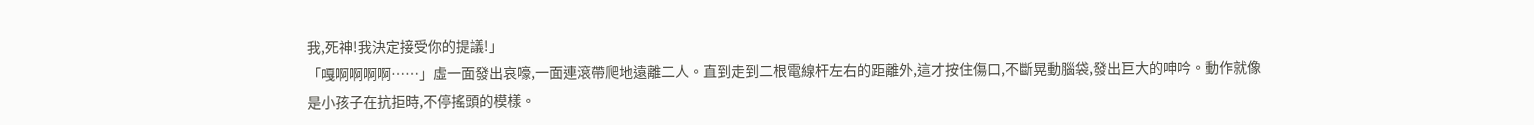我,死神!我決定接受你的提議!」
「嘎啊啊啊啊……」虛一面發出哀嚎,一面連滾帶爬地遠離二人。直到走到二根電線杆左右的距離外,這才按住傷口,不斷晃動腦袋,發出巨大的呻吟。動作就像是小孩子在抗拒時,不停搖頭的模樣。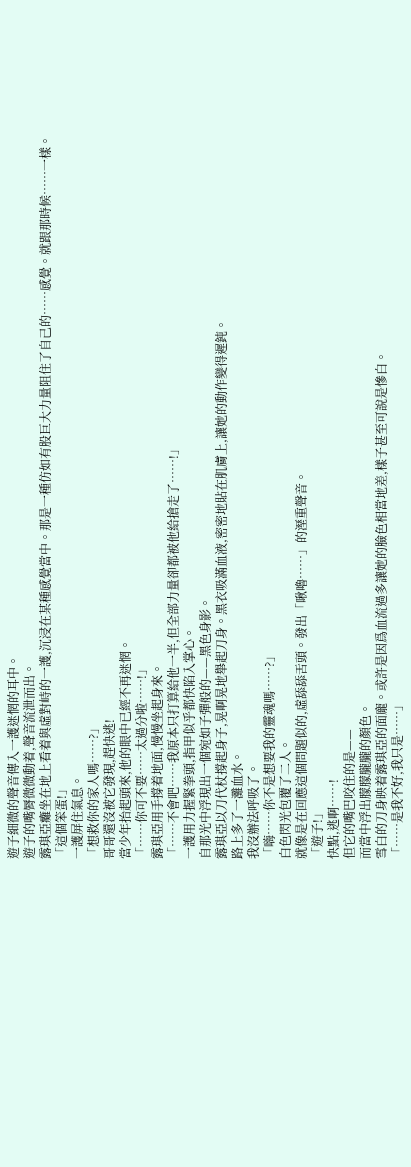遊子細微的聲音傳入一護迷惘的耳中。
遊子的嘴脣微微動着,聲音流泄而出。
露琪亞癱坐在地上看着與虛對峙的一護,沉浸在某種感覺當中。那是一種仿如有股巨大力量阻住了自己的……感覺。就跟那時候……一樣。
「這個笨蛋!」
一護屏住氣息。
「想救你的家人嗎……?」
哥哥還沒被它發現,趕快逃!
當少年抬起頭來,他的眼中已經不再迷惘。
「……你可不要……太過分啦……!」
露琪亞用手撐着地面,慢慢坐起身來。
「……不會吧……我原本只打算給他一半,但全部力量卻都被他給搶走了……!」
一護用力握緊拳頭,指甲似乎都快陷入掌心。
自那光中浮現出一個宛如子彈般的——黑色身影。
露琪亞以刀代杖撐起身子,晃啊晃地舉起刀身。黑衣吸滿血液,密密地貼在肌膚上,讓她的動作變得遲鈍。
路上多了一灘血水。
我沒辦法呼吸了。
「嗨……你不是想要我的靈魂嗎……?」
白色閃光包覆了二人。
就像是在回應這個問題似的,虛舔舔舌頭。發出「啾嚕……」的溼重聲音。
「遊子!」
快點,逃啊……!
但它的嘴巴咬住的是——
而當中浮出朦朦朧朧的顏色。
雪白的刀身映着露琪亞的面龐。或許是因爲血流過多讓她的臉色相當地差,樣子甚至可說是慘白。
「……是我不好,我只是……」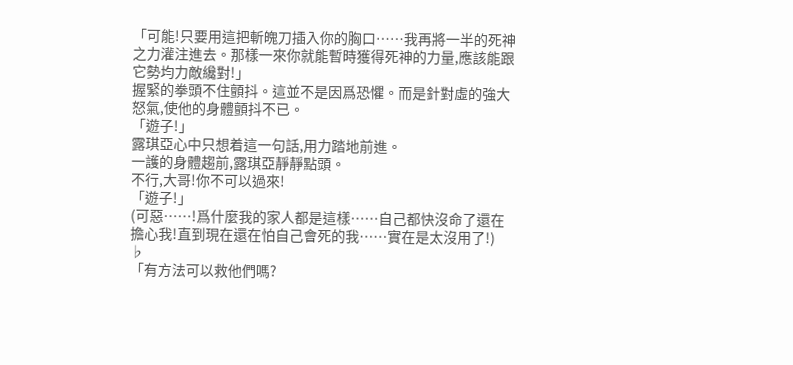「可能!只要用這把斬魄刀插入你的胸口……我再將一半的死神之力灌注進去。那樣一來你就能暫時獲得死神的力量,應該能跟它勢均力敵纔對!」
握緊的拳頭不住顫抖。這並不是因爲恐懼。而是針對虛的強大怒氣,使他的身體顫抖不已。
「遊子!」
露琪亞心中只想着這一句話,用力踏地前進。
一護的身體趨前,露琪亞靜靜點頭。
不行,大哥!你不可以過來!
「遊子!」
(可惡……!爲什麼我的家人都是這樣……自己都快沒命了還在擔心我!直到現在還在怕自己會死的我……實在是太沒用了!)
♭
「有方法可以救他們嗎?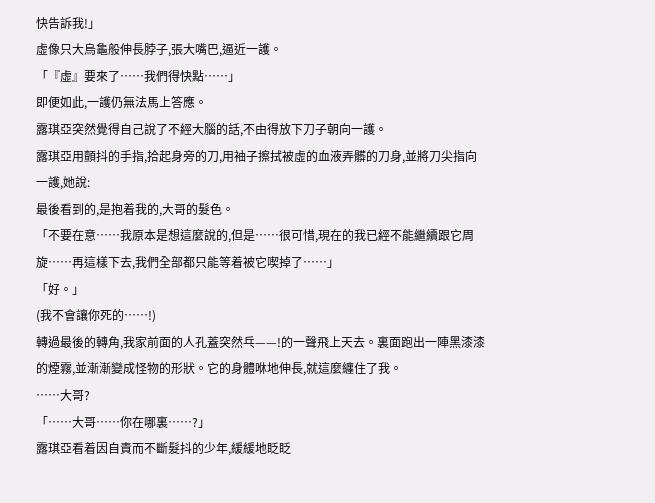快告訴我!」
虛像只大烏龜般伸長脖子,張大嘴巴,逼近一護。
「『虛』要來了……我們得快點……」
即便如此,一護仍無法馬上答應。
露琪亞突然覺得自己說了不經大腦的話,不由得放下刀子朝向一護。
露琪亞用顫抖的手指,拾起身旁的刀,用袖子擦拭被虛的血液弄髒的刀身,並將刀尖指向一護,她說:
最後看到的,是抱着我的,大哥的髮色。
「不要在意……我原本是想這麼說的,但是……很可惜,現在的我已經不能繼續跟它周旋……再這樣下去,我們全部都只能等着被它喫掉了……」
「好。」
(我不會讓你死的……!)
轉過最後的轉角,我家前面的人孔蓋突然乓——!的一聲飛上天去。裏面跑出一陣黑漆漆的煙霧,並漸漸變成怪物的形狀。它的身體咻地伸長,就這麼纏住了我。
……大哥?
「……大哥……你在哪裏……?」
露琪亞看着因自責而不斷髮抖的少年,緩緩地眨眨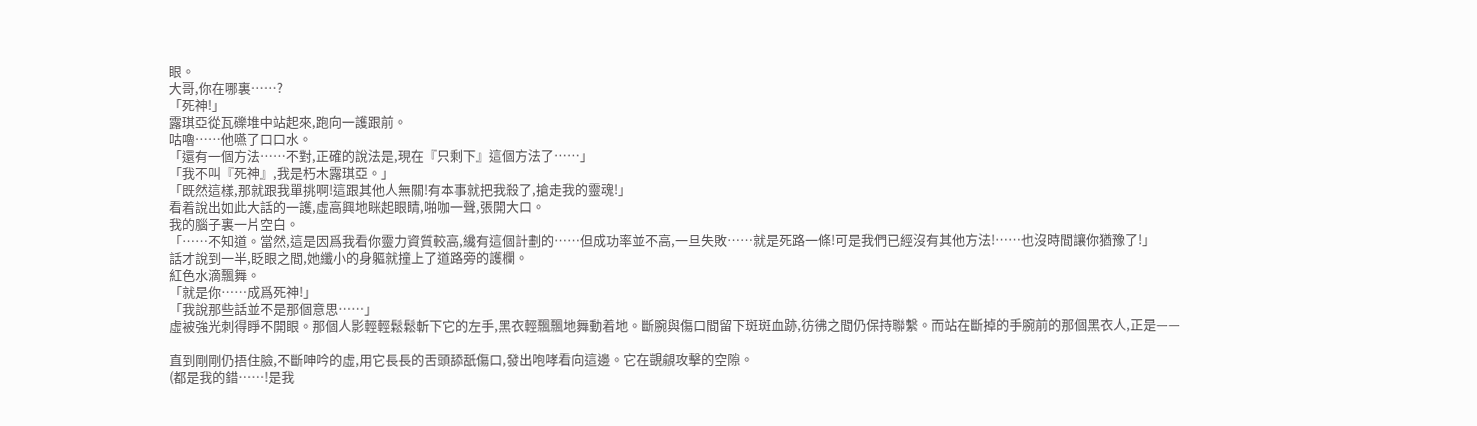眼。
大哥,你在哪裏……?
「死神!」
露琪亞從瓦礫堆中站起來,跑向一護跟前。
咕嚕……他嚥了口口水。
「還有一個方法……不對,正確的說法是,現在『只剩下』這個方法了……」
「我不叫『死神』,我是朽木露琪亞。」
「既然這樣,那就跟我單挑啊!這跟其他人無關!有本事就把我殺了,搶走我的靈魂!」
看着說出如此大話的一護,虛高興地眯起眼睛,啪咖一聲,張開大口。
我的腦子裏一片空白。
「……不知道。當然,這是因爲我看你靈力資質較高,纔有這個計劃的……但成功率並不高,一旦失敗……就是死路一條!可是我們已經沒有其他方法!……也沒時間讓你猶豫了!」
話才說到一半,眨眼之間,她纖小的身軀就撞上了道路旁的護欄。
紅色水滴飄舞。
「就是你……成爲死神!」
「我說那些話並不是那個意思……」
虛被強光刺得睜不開眼。那個人影輕輕鬆鬆斬下它的左手,黑衣輕飄飄地舞動着地。斷腕與傷口間留下斑斑血跡,彷彿之間仍保持聯繫。而站在斷掉的手腕前的那個黑衣人,正是——

直到剛剛仍捂住臉,不斷呻吟的虛,用它長長的舌頭舔舐傷口,發出咆哮看向這邊。它在覬覦攻擊的空隙。
(都是我的錯……!是我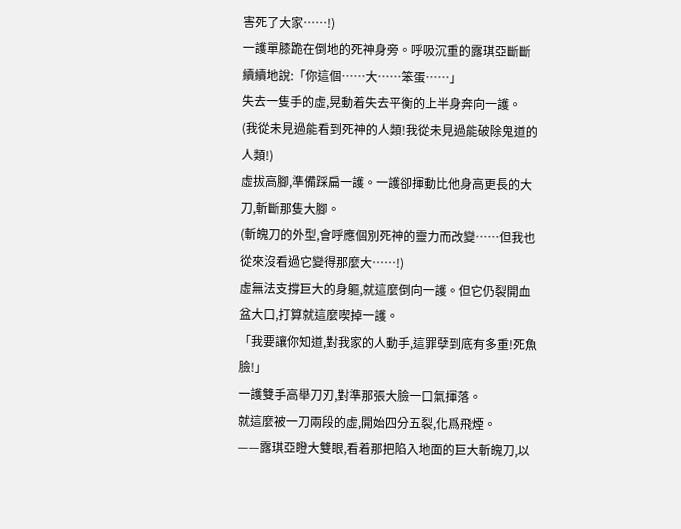害死了大家……!)
一護單膝跪在倒地的死神身旁。呼吸沉重的露琪亞斷斷續續地說:「你這個……大……笨蛋……」
失去一隻手的虛,晃動着失去平衡的上半身奔向一護。
(我從未見過能看到死神的人類!我從未見過能破除鬼道的人類!)
虛拔高腳,準備踩扁一護。一護卻揮動比他身高更長的大刀,斬斷那隻大腳。
(斬魄刀的外型,會呼應個別死神的靈力而改變……但我也從來沒看過它變得那麼大……!)
虛無法支撐巨大的身軀,就這麼倒向一護。但它仍裂開血盆大口,打算就這麼喫掉一護。
「我要讓你知道,對我家的人動手,這罪孽到底有多重!死魚臉!」
一護雙手高舉刀刃,對準那張大臉一口氣揮落。
就這麼被一刀兩段的虛,開始四分五裂,化爲飛煙。
——露琪亞瞪大雙眼,看着那把陷入地面的巨大斬魄刀,以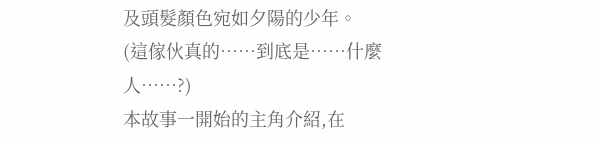及頭髮顏色宛如夕陽的少年。
(這傢伙真的……到底是……什麼人……?)
本故事一開始的主角介紹,在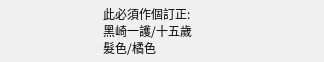此必須作個訂正:
黑崎一護/十五歲
髮色/橘色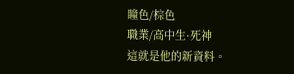瞳色/棕色
職業/高中生·死神
這就是他的新資料。